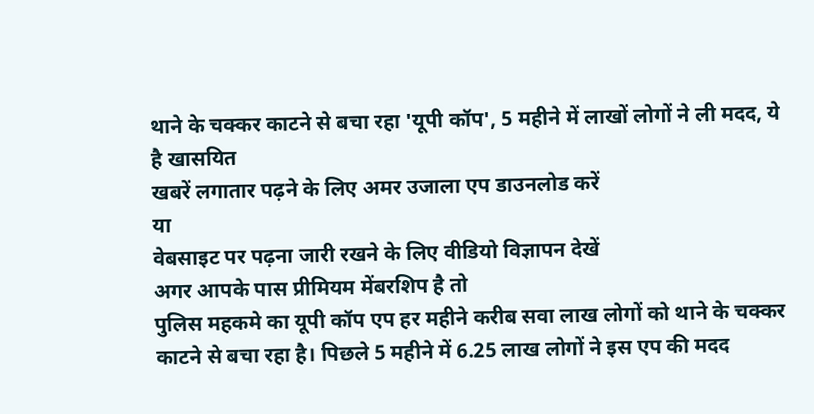थाने के चक्कर काटने से बचा रहा 'यूपी कॉप', 5 महीने में लाखों लोगों ने ली मदद, ये है खासयित
खबरें लगातार पढ़ने के लिए अमर उजाला एप डाउनलोड करें
या
वेबसाइट पर पढ़ना जारी रखने के लिए वीडियो विज्ञापन देखें
अगर आपके पास प्रीमियम मेंबरशिप है तो
पुलिस महकमे का यूपी कॉप एप हर महीने करीब सवा लाख लोगों को थाने के चक्कर काटने से बचा रहा है। पिछले 5 महीने में 6.25 लाख लोगों ने इस एप की मदद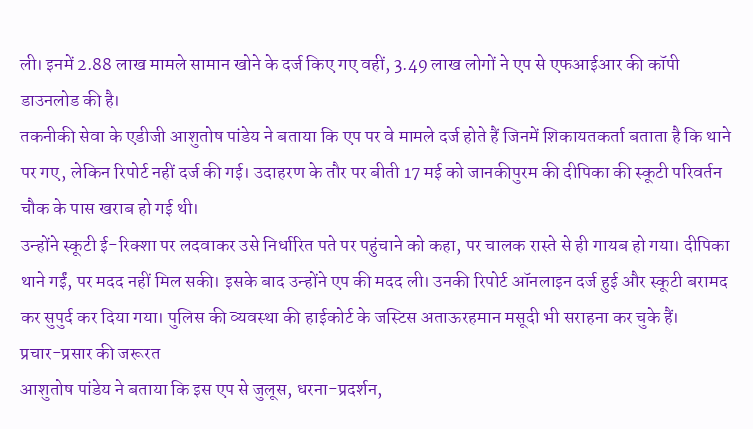ली। इनमें 2.88 लाख मामले सामान खोने के दर्ज किए गए वहीं, 3.49 लाख लोगों ने एप से एफआईआर की कॉपी डाउनलोड की है।
तकनीकी सेवा के एडीजी आशुतोष पांडेय ने बताया कि एप पर वे मामले दर्ज होते हैं जिनमें शिकायतकर्ता बताता है कि थाने पर गए, लेकिन रिपोर्ट नहीं दर्ज की गई। उदाहरण के तौर पर बीती 17 मई को जानकीपुरम की दीपिका की स्कूटी परिवर्तन चौक के पास खराब हो गई थी।
उन्होंने स्कूटी ई-रिक्शा पर लदवाकर उसे निर्धारित पते पर पहुंचाने को कहा, पर चालक रास्ते से ही गायब हो गया। दीपिका थाने गईं, पर मदद नहीं मिल सकी। इसके बाद उन्होंने एप की मदद ली। उनकी रिपोर्ट ऑनलाइन दर्ज हुई और स्कूटी बरामद कर सुपुर्द कर दिया गया। पुलिस की व्यवस्था की हाईकोर्ट के जस्टिस अताऊरहमान मसूदी भी सराहना कर चुके हैं।
प्रचार-प्रसार की जरूरत
आशुतोष पांडेय ने बताया कि इस एप से जुलूस, धरना-प्रदर्शन,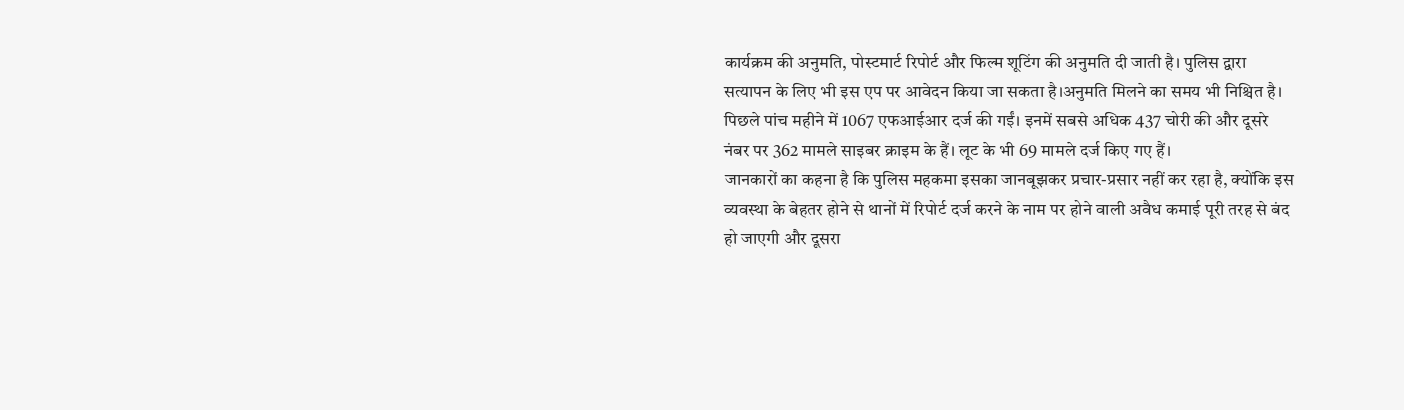कार्यक्रम की अनुमति, पोस्टमार्ट रिपोर्ट और फिल्म शूटिंग की अनुमति दी जाती है। पुलिस द्वारा सत्यापन के लिए भी इस एप पर आवेदन किया जा सकता है।अनुमति मिलने का समय भी निश्चित है।
पिछले पांच महीने में 1067 एफआईआर दर्ज की गईं। इनमें सबसे अधिक 437 चोरी की और दूसरे नंबर पर 362 मामले साइबर क्राइम के हैं। लूट के भी 69 मामले दर्ज किए गए हैं।
जानकारों का कहना है कि पुलिस महकमा इसका जानबूझकर प्रचार-प्रसार नहीं कर रहा है, क्योंकि इस व्यवस्था के बेहतर होने से थानों में रिपोर्ट दर्ज करने के नाम पर होने वाली अवैध कमाई पूरी तरह से बंद हो जाएगी और दूसरा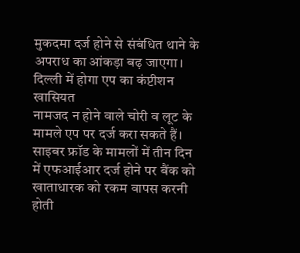मुकदमा दर्ज होने से संबंधित थाने के अपराध का आंकड़ा बढ़ जाएगा।
दिल्ली में होगा एप का कंप्टीशन
खासियत
नामजद न होने वाले चोरी व लूट के मामले एप पर दर्ज करा सकते हैं। साइबर फ्रॉड के मामलों में तीन दिन में एफआईआर दर्ज होने पर बैंक को खाताधारक को रकम वापस करनी होती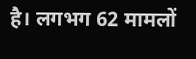है। लगभग 62 मामलों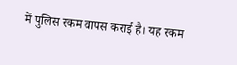में पुलिस रकम वापस कराई है। यह रकम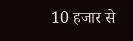10 हजार से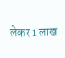लेकर 1 लाख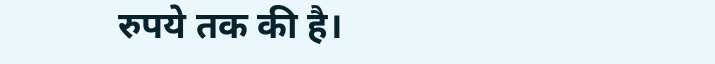रुपये तक की है।